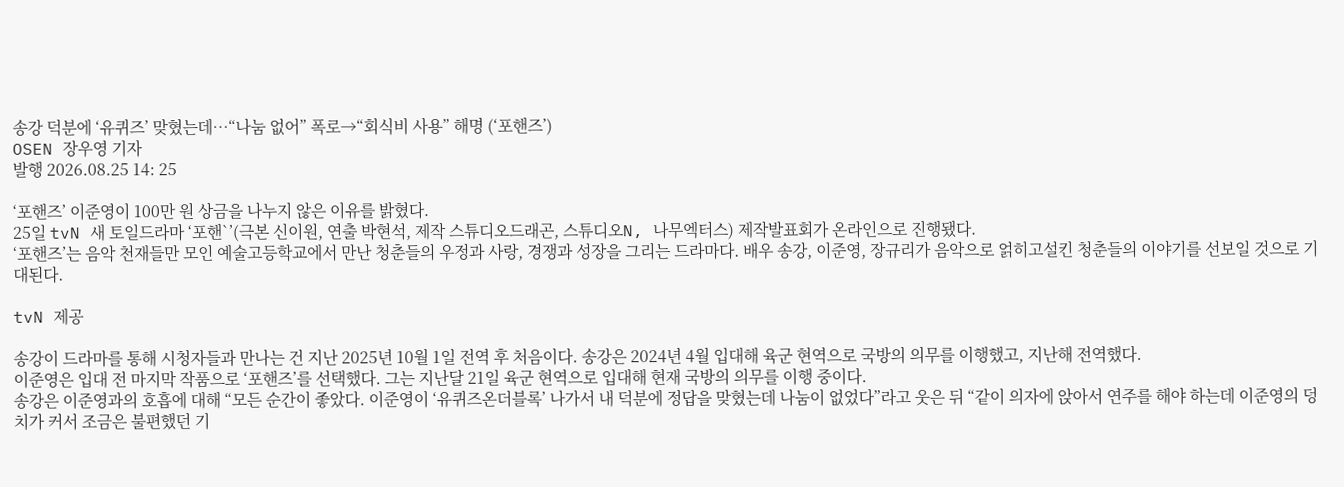송강 덕분에 ‘유퀴즈’ 맞혔는데…“나눔 없어” 폭로→“회식비 사용” 해명 (‘포핸즈’)
OSEN 장우영 기자
발행 2026.08.25 14: 25

‘포핸즈’ 이준영이 100만 원 상금을 나누지 않은 이유를 밝혔다.
25일 tvN 새 토일드라마 ‘포핸`’(극본 신이원, 연출 박현석, 제작 스튜디오드래곤, 스튜디오N, 나무엑터스) 제작발표회가 온라인으로 진행됐다.
‘포핸즈’는 음악 천재들만 모인 예술고등학교에서 만난 청춘들의 우정과 사랑, 경쟁과 성장을 그리는 드라마다. 배우 송강, 이준영, 장규리가 음악으로 얽히고설킨 청춘들의 이야기를 선보일 것으로 기대된다.

tvN 제공

송강이 드라마를 통해 시청자들과 만나는 건 지난 2025년 10월 1일 전역 후 처음이다. 송강은 2024년 4월 입대해 육군 현역으로 국방의 의무를 이행했고, 지난해 전역했다.
이준영은 입대 전 마지막 작품으로 ‘포핸즈’를 선택했다. 그는 지난달 21일 육군 현역으로 입대해 현재 국방의 의무를 이행 중이다.
송강은 이준영과의 호흡에 대해 “모든 순간이 좋았다. 이준영이 ‘유퀴즈온더블록’ 나가서 내 덕분에 정답을 맞혔는데 나눔이 없었다”라고 웃은 뒤 “같이 의자에 앉아서 연주를 해야 하는데 이준영의 덩치가 커서 조금은 불편했던 기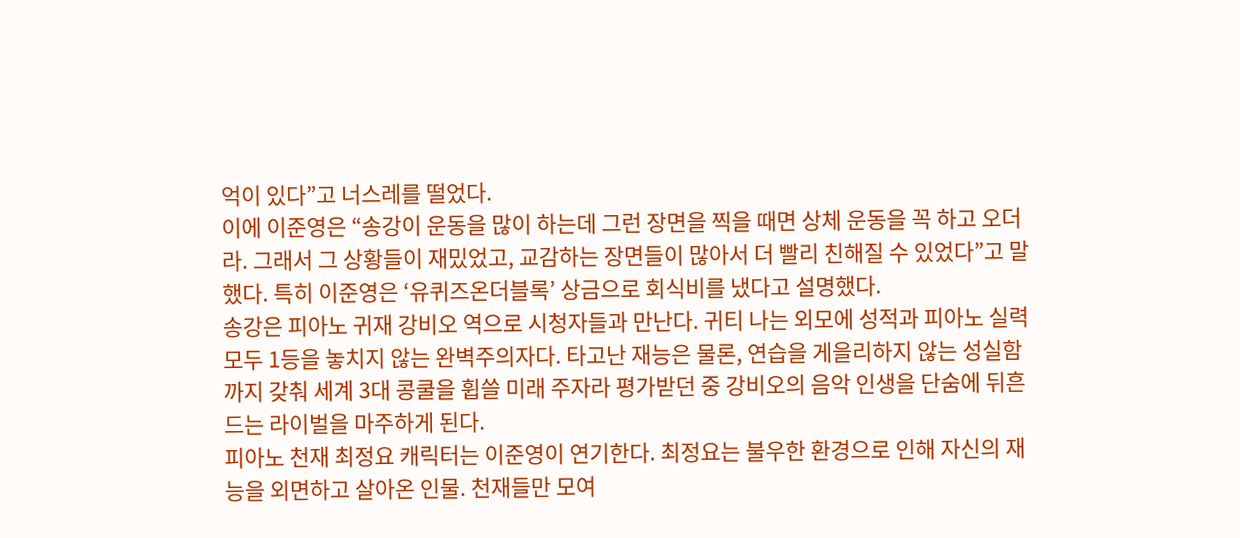억이 있다”고 너스레를 떨었다.
이에 이준영은 “송강이 운동을 많이 하는데 그런 장면을 찍을 때면 상체 운동을 꼭 하고 오더라. 그래서 그 상황들이 재밌었고, 교감하는 장면들이 많아서 더 빨리 친해질 수 있었다”고 말했다. 특히 이준영은 ‘유퀴즈온더블록’ 상금으로 회식비를 냈다고 설명했다.
송강은 피아노 귀재 강비오 역으로 시청자들과 만난다. 귀티 나는 외모에 성적과 피아노 실력 모두 1등을 놓치지 않는 완벽주의자다. 타고난 재능은 물론, 연습을 게을리하지 않는 성실함까지 갖춰 세계 3대 콩쿨을 휩쓸 미래 주자라 평가받던 중 강비오의 음악 인생을 단숨에 뒤흔드는 라이벌을 마주하게 된다.
피아노 천재 최정요 캐릭터는 이준영이 연기한다. 최정요는 불우한 환경으로 인해 자신의 재능을 외면하고 살아온 인물. 천재들만 모여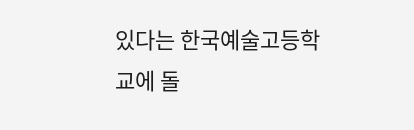있다는 한국예술고등학교에 돌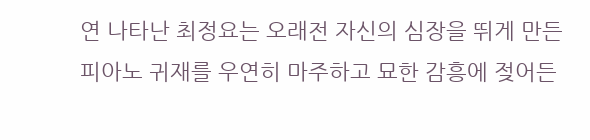연 나타난 최정요는 오래전 자신의 심장을 뛰게 만든 피아노 귀재를 우연히 마주하고 묘한 감흥에 젖어든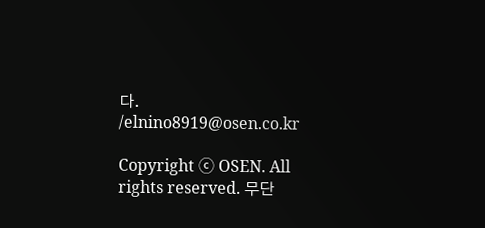다. /elnino8919@osen.co.kr

Copyright ⓒ OSEN. All rights reserved. 무단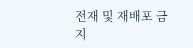전재 및 재배포 금지